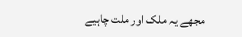مجھے یہ ملک اور ملت چاہیے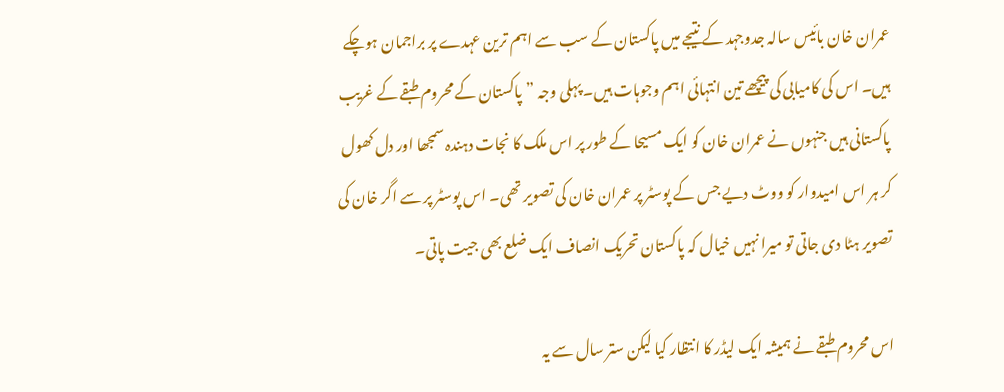عمران خان بائیس سالہ جدوجہد کے نتیجے میں پاکستان کے سب سے اہم ترین عہدے پر براجمان ہوچکے ہیں۔ اس کی کامیابی کی پیچھے تین انتہائی اہم وجوہات ہیں۔ پہلی وجہ ”پاکستان کے محروم طبقے کے غریب پاکستانی ہیں جنہوں نے عمران خان کو ایک مسیحا کے طور پر اس ملک کا نجات دہندہ سمجھا اور دل کھول کر ہر اس امیدوار کو ووٹ دیے جس کے پوسٹر پر عمران خان کی تصویر تھی۔ اس پوسٹر پر سے اگر خان کی تصویر ہٹا دی جاتی تو میرا نہیں خیال کہ پاکستان تحریک انصاف ایک ضلع بھی جیت پاتی۔

اس محروم طبقے نے ہمیشہ ایک لیڈر کا انتظار کیا لیکن ستر سال سے یہ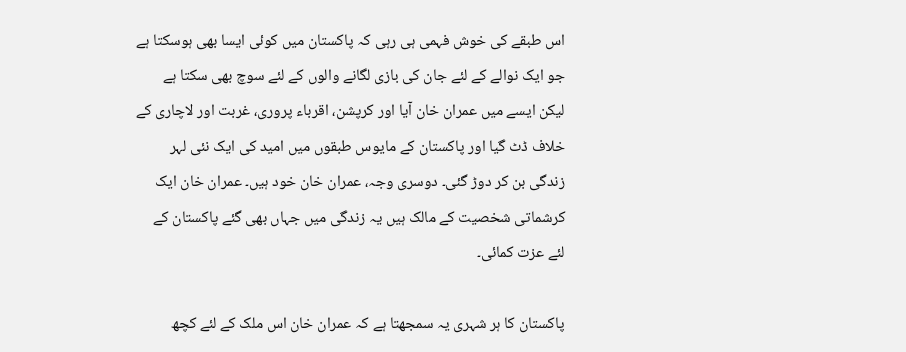اس طبقے کی خوش فہمی ہی رہی کہ پاکستان میں کوئی ایسا بھی ہوسکتا ہے جو ایک نوالے کے لئے جان کی بازی لگانے والوں کے لئے سوچ بھی سکتا ہے لیکن ایسے میں عمران خان آیا اور کرپشن، اقرباء پروری، غربت اور لاچاری کے خلاف ڈٹ گیا اور پاکستان کے مایوس طبقوں میں امید کی ایک نئی لہر زندگی بن کر دوڑ گئی۔ دوسری وجہ، عمران خان خود ہیں۔ عمران خان ایک کرشماتی شخصیت کے مالک ہیں یہ زندگی میں جہاں بھی گئے پاکستان کے لئے عزت کمائی۔

پاکستان کا ہر شہری یہ سمجھتا ہے کہ عمران خان اس ملک کے لئے کچھ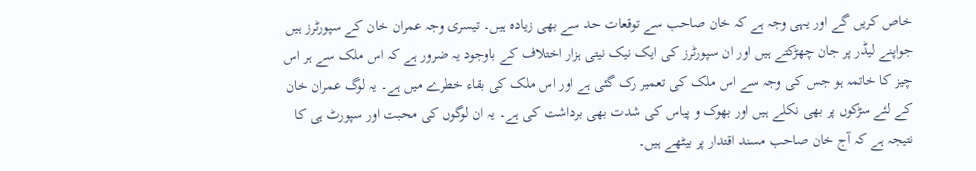خاص کریں گے اور یہی وجہ ہے کہ خان صاحب سے توقعات حد سے بھی زیادہ ہیں۔ تیسری وجہ عمران خان کے سپورٹرز ہیں جواپنے لیڈر پر جان چھڑکتے ہیں اور ان سپورٹرز کی ایک نیک نیتی ہزار اختلاف کے باوجود یہ ضرور ہے کہ اس ملک سے ہر اس چیز کا خاتمہ ہو جس کی وجہ سے اس ملک کی تعمیر رک گئی ہے اور اس ملک کی بقاء خطرے میں ہے۔ یہ لوگ عمران خان کے لئے سڑکوں پر بھی نکلے ہیں اور بھوک و پیاس کی شدت بھی برداشت کی ہے۔ یہ ان لوگوں کی محبت اور سپورٹ ہی کا نتیجہ ہے کہ آج خان صاحب مسند اقتدار پر بیٹھے ہیں۔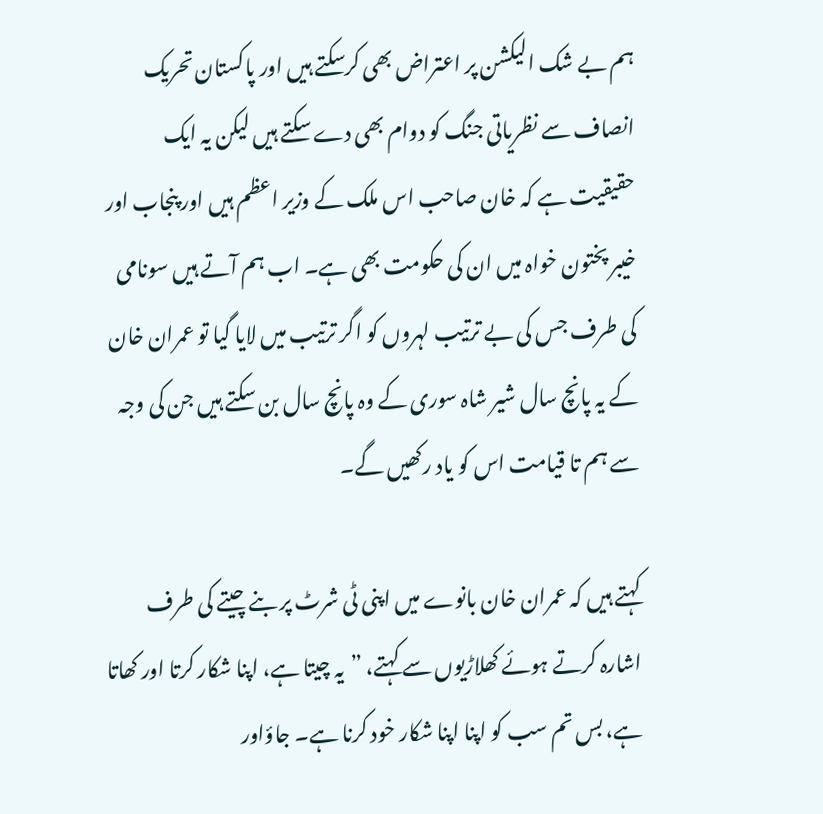ہم بے شک الیکشن پر اعتراض بھی کرسکتے ہیں اور پاکستان تحریک انصاف سے نظریاتی جنگ کو دوام بھی دے سکتے ہیں لیکن یہ ایک حقیقیت ہے کہ خان صاحب اس ملک کے وزیر اعظم ہیں اور پنجاب اور خیبر پختون خواہ میں ان کی حکومت بھی ہے۔ اب ہم آتے ہیں سونامی کی طرف جس کی بے ترتیب لہروں کو اگر ترتیب میں لایا گیا تو عمران خان کے یہ پانچ سال شیر شاہ سوری کے وہ پانچ سال بن سکتے ہیں جن کی وجہ سے ہم تا قیامت اس کو یاد رکھیں گے۔

کہتے ہیں کہ عمران خان بانوے میں اپنی ٹی شرٹ پر بنے چیتے کی طرف اشارہ کرتے ہوئے کھلاڑیوں سے کہتے، ”یہ چیتا ہے، اپنا شکار کرتا اور کھاتا ہے، بس تم سب کو اپنا اپنا شکار خود کرنا ہے۔ جاؤاور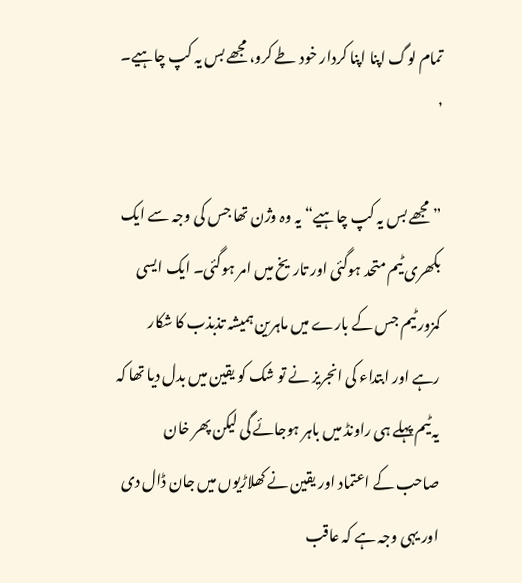تمام لوگ اپنا اپنا کردار خود طے کرو، مجھے بس یہ کپ چاہیے۔ ’

”مجھے بس یہ کپ چاہیے“ یہ وہ وژن تھا جس کی وجہ سے ایک بکھری ٹیم متحد ہوگئی اور تاریخ میں امر ہوگئی۔ ایک ایسی کمزور ٹیم جس کے بارے میں ماہرین ہمیشہ تذبذب کا شکار رہے اور ابتداء کی انجریز نے تو شک کو یقین میں بدل دیا تھا کہ یہ ٹیم پہلے ہی راونڈ میں باہر ہوجائے گی لیکن پھر خان صاحب کے اعتماد اور یقین نے کھلاڑیوں میں جان ڈال دی اور یہی وجہ ہے کہ عاقب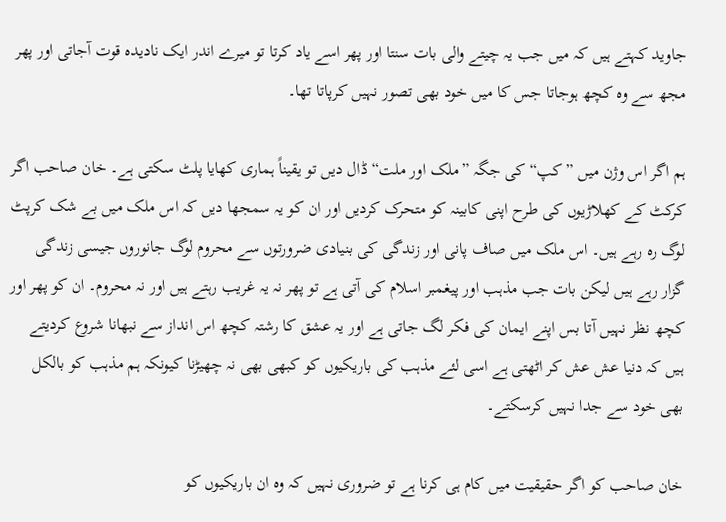جاوید کہتے ہیں کہ میں جب یہ چیتے والی بات سنتا اور پھر اسے یاد کرتا تو میرے اندر ایک نادیدہ قوت آجاتی اور پھر مجھ سے وہ کچھ ہوجاتا جس کا میں خود بھی تصور نہیں کرپاتا تھا۔

ہم اگر اس وژن میں ”کپ“ کی جگہ ”ملک اور ملت“ ڈال دیں تو یقیناً ہماری کھایا پلٹ سکتی ہے۔ خان صاحب اگر کرکٹ کے کھلاڑیوں کی طرح اپنی کابینہ کو متحرک کردیں اور ان کو یہ سمجھا دیں کہ اس ملک میں بے شک کرپٹ لوگ رہ رہے ہیں۔ اس ملک میں صاف پانی اور زندگی کی بنیادی ضرورتوں سے محروم لوگ جانوروں جیسی زندگی گزار رہے ہیں لیکن بات جب مذہب اور پیغمبر اسلام کی آتی ہے تو پھر نہ یہ غریب رہتے ہیں اور نہ محروم۔ ان کو پھر اور کچھ نظر نہیں آتا بس اپنے ایمان کی فکر لگ جاتی ہے اور یہ عشق کا رشتہ کچھ اس انداز سے نبھانا شروع کردیتے ہیں کہ دنیا عش عش کر اٹھتی ہے اسی لئے مذہب کی باریکیوں کو کبھی بھی نہ چھیڑنا کیونکہ ہم مذہب کو بالکل بھی خود سے جدا نہیں کرسکتے۔

خان صاحب کو اگر حقیقیت میں کام ہی کرنا ہے تو ضروری نہیں کہ وہ ان باریکیوں کو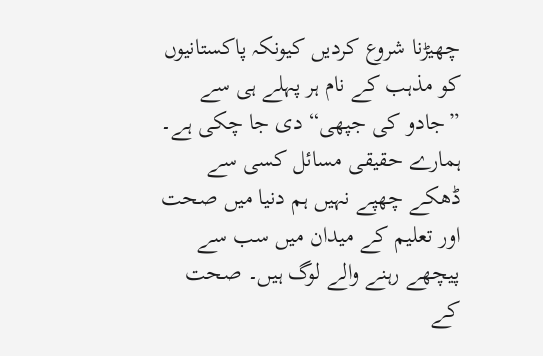چھیڑنا شروع کردیں کیونکہ پاکستانیوں کو مذہب کے نام ہر پہلے ہی سے ”جادو کی جپھی“ دی جا چکی ہے۔ ہمارے حقیقی مسائل کسی سے ڈھکے چھپے نہیں ہم دنیا میں صحت اور تعلیم کے میدان میں سب سے پیچھے رہنے والے لوگ ہیں۔ صحت کے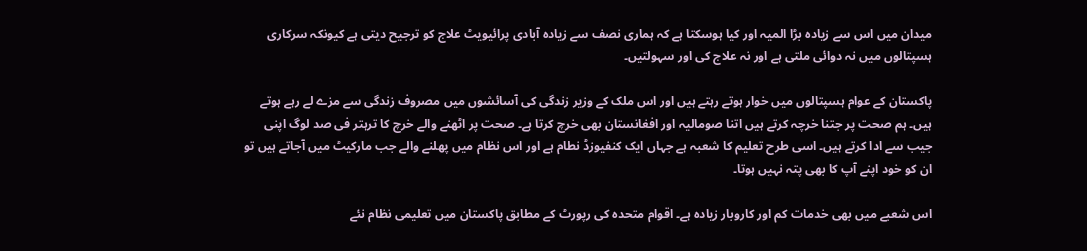میدان میں اس سے زیادہ بڑا المیہ اور کیا ہوسکتا ہے کہ ہماری نصف سے زیادہ آبادی پرائیویٹ علاج کو ترجیح دیتی ہے کیونکہ سرکاری ہسپتالوں میں نہ دوائی ملتی ہے اور نہ علاج کی اور سہولتیں۔

پاکستان کے عوام ہسپتالوں میں خوار ہوتے رہتے ہیں اور اس ملک کے وزیر زندگی کی آسائشوں میں مصروف زندگی سے مزے لے رہے ہوتے ہیں۔ ہم صحت پر جتنا خرچہ کرتے ہیں اتنا صومالیہ اور افغانستان بھی خرچ کرتا ہے۔ صحت پر اٹھنے والے خرچ کا ترہتر فی صد لوگ اپنی جیب سے ادا کرتے ہیں۔ اسی طرح تعلیم کا شعبہ ہے جہاں ایک کنفیوزڈ نطام ہے اور اس نظام میں پھلنے والے جب مارکیٹ میں آجاتے ہیں تو ان کو خود اپنے آپ کا بھی پتہ نہیں ہوتا۔

اس شعبے میں بھی خدمات کم اور کاروبار زیادہ ہے۔ اقوام متحدہ کی رپورٹ کے مطابق پاکستان میں تعلیمی نظام نئے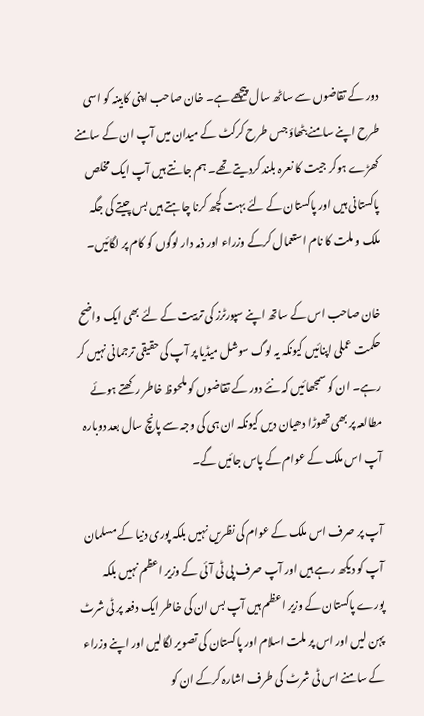دور کے تقاضوں سے ساٹھ سال پیچھے ہے۔ خان صاحب اپنی کابینہ کو اسی طرح اپنے سامنے بٹھاؤ جس طرح کرکٹ کے میدان میں آپ ان کے سامنے کھڑے ہوکر جیت کا نعرہ بلند کردیتے تھے۔ ہم جانتے ہیں آپ ایک مخلص پاکستانی ہیں اور پاکستان کے لئے بہت کچھ کرنا چاہتے ہیں بس چیتے کی جگہ ملک و ملت کا نام استعمال کرکے وزراء اور ذمہ دار لوگوں کو کام پر لگائیں۔

خان صاحب اس کے ساتھ اپنے سپورٹرز کی تربیت کے لئے بھی ایک واضح حکمت عملی اپنائیں کیونکہ یہ لوگ سوشل میڈیا پر آپ کی حقیقی ترجمانی نہیں کر رہے۔ ان کو سمجھائیں کہ نئے دور کے تقاضوں کو ملحوظ خاطر رکھتے ہوئے مطالعہ پر بھی تھوڑا دھیان دیں کیونکہ ان ہی کی وجہ سے پانچ سال بعد دوبارہ آپ اس ملک کے عوام کے پاس جائیں گے۔

آپ پر صرف اس ملک کے عوام کی نظریں نہیں بلکہ پوری دنیا کے مسلمان آپ کو دیکھ رہے ہیں اور آپ صرف پی ٹی آئی کے وزیر اعظم نہیں بلکہ پورے پاکستان کے وزیر اعظم ہیں آپ بس ان کی خاطر ایک دفعہ پر ٹی شرٹ پہن لیں اور اس پر ملت اسلام اور پاکستان کی تصویر لگالیں اور اپنے وزراء کے سامنے اس ٹی شرٹ کی طرف اشارہ کرکے ان کو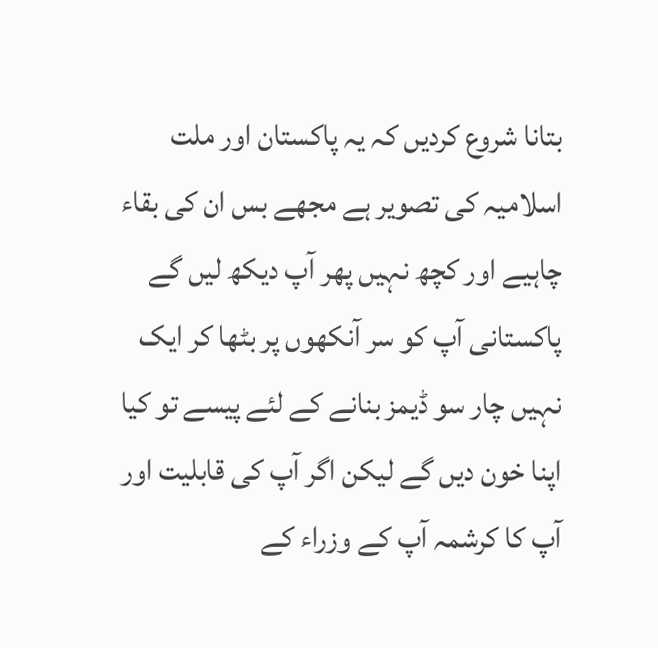بتانا شروع کردیں کہ یہ پاکستان اور ملت اسلامیہ کی تصویر ہے مجھے بس ان کی بقاء چاہیے اور کچھ نہیں پھر آپ دیکھ لیں گے پاکستانی آپ کو سر آنکھوں پر بٹھا کر ایک نہیں چار سو ڈیمز بنانے کے لئے پیسے تو کیا اپنا خون دیں گے لیکن اگر آپ کی قابلیت اور آپ کا کرشمہ آپ کے وزراء کے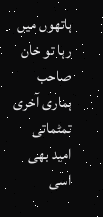ہاتھوں میں رہا تو خان صاحب ہماری آخری تمٹماتی امید بھی اسی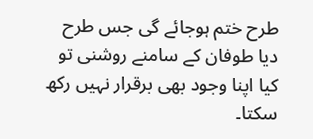طرح ختم ہوجائے گی جس طرح دیا طوفان کے سامنے روشنی تو کیا اپنا وجود بھی برقرار نہیں رکھ سکتا۔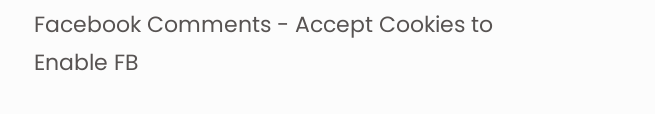Facebook Comments - Accept Cookies to Enable FB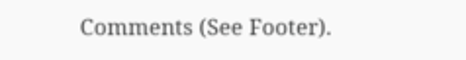Comments (See Footer).